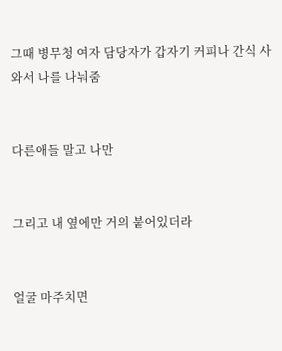그때 병무청 여자 담당자가 갑자기 커피나 간식 사와서 나를 나눠줌


다른애들 말고 나만


그리고 내 옆에만 거의 붙어있더라


얼굴 마주치면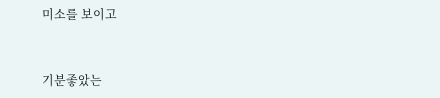미소를 보이고


기분좋았는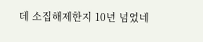데 소집해제한지 10년 넘었네